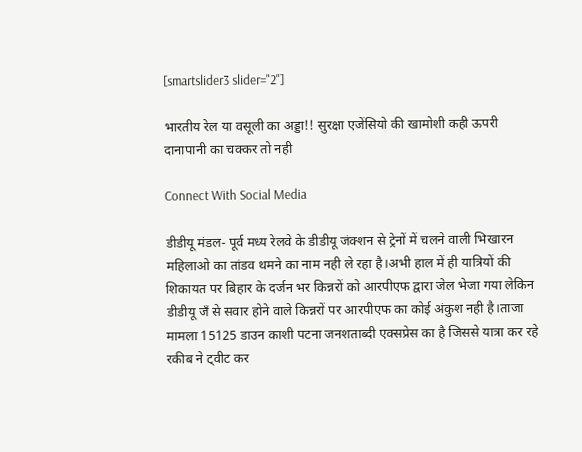[smartslider3 slider="2"]

भारतीय रेल या वसूली का अड्डा!! सुरक्षा एजेंसियो की खामोशी कही ऊपरी दानापानी का चक्कर तो नही

Connect With Social Media

डीडीयू मंडल- पूर्व मध्य रेलवे के डीडीयू जंक्शन से ट्रेनों में चलने वाली भिखारन महिलाओ का तांडव थमने का नाम नही ले रहा है।अभी हाल में ही यात्रियों की शिकायत पर बिहार के दर्जन भर किन्नरों को आरपीएफ द्वारा जेल भेजा गया लेकिन डीडीयू जँ से सवार होने वाले किन्नरों पर आरपीएफ का कोई अंकुश नही है।ताजा मामला 15125 डाउन काशी पटना जनशताब्दी एक्सप्रेस का है जिससे यात्रा कर रहे रकीब ने ट्वीट कर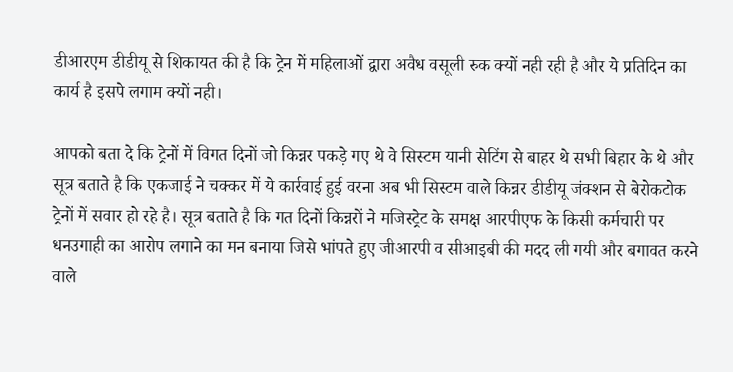डीआरएम डीडीयू से शिकायत की है कि ट्रेन में महिलाओं द्वारा अवैध वसूली रुक क्यों नही रही है और ये प्रतिदिन का कार्य है इसपे लगाम क्यों नही।

आपको बता दे कि ट्रेनों में विगत दिनों जो किन्नर पकड़े गए थे वे सिस्टम यानी सेटिंग से बाहर थे सभी बिहार के थे और सूत्र बताते है कि एकजाई ने चक्कर में ये कार्रवाई हुई वरना अब भी सिस्टम वाले किन्नर डीडीयू जंक्शन से बेरोकटोक ट्रेनों में सवार हो रहे है। सूत्र बताते है कि गत दिनों किन्नरों ने मजिस्ट्रेट के समक्ष आरपीएफ के किसी कर्मचारी पर धनउगाही का आरोप लगाने का मन बनाया जिसे भांपते हुए जीआरपी व सीआइबी की मदद ली गयी और बगावत करने वाले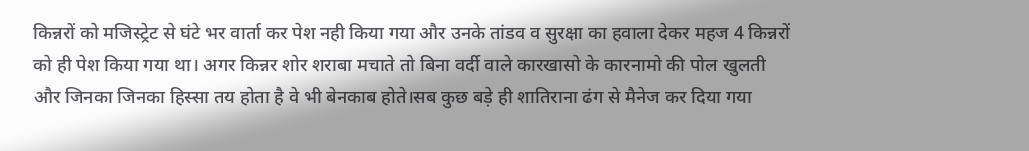किन्नरों को मजिस्ट्रेट से घंटे भर वार्ता कर पेश नही किया गया और उनके तांडव व सुरक्षा का हवाला देकर महज 4 किन्नरों को ही पेश किया गया था। अगर किन्नर शोर शराबा मचाते तो बिना वर्दी वाले कारखासो के कारनामो की पोल खुलती और जिनका जिनका हिस्सा तय होता है वे भी बेनकाब होते।सब कुछ बड़े ही शातिराना ढंग से मैनेज कर दिया गया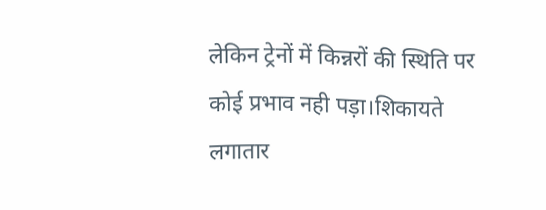लेकिन ट्रेनों में किन्नरों की स्थिति पर कोई प्रभाव नही पड़ा।शिकायते लगातार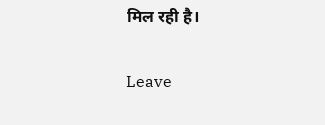मिल रही है।

Leave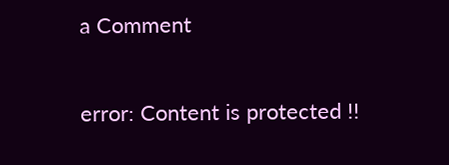a Comment

error: Content is protected !!